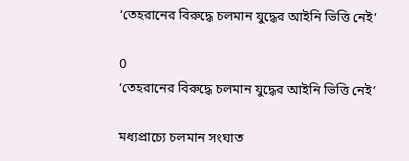‘তেহরানের বিরুদ্ধে চলমান যুদ্ধের আইনি ভিত্তি নেই’

0
‘তেহরানের বিরুদ্ধে চলমান যুদ্ধের আইনি ভিত্তি নেই’

মধ্যপ্রাচ্যে চলমান সংঘাত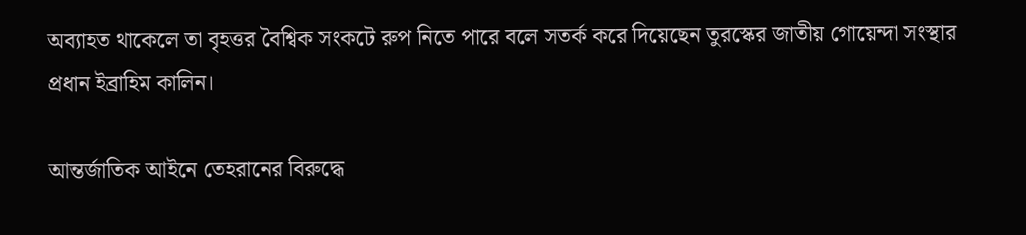অব্যাহত থাকেলে তা বৃহত্তর বৈশ্বিক সংকটে রুপ নিতে পারে বলে সতর্ক করে দিয়েছেন তুরস্কের জাতীয় গোয়েন্দা সংস্থার প্রধান ইব্রাহিম কালিন।

আন্তর্জাতিক আইনে তেহরানের বিরুদ্ধে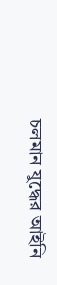চলমান যুদ্ধের আইনি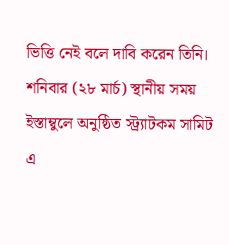ভিত্তি নেই বলে দাবি করেন তিনি। শনিবার (২৮ মার্চ) স্থানীয় সময় ইস্তাম্বুলে অনুষ্ঠিত স্ট্র্যাটকম সামিট এ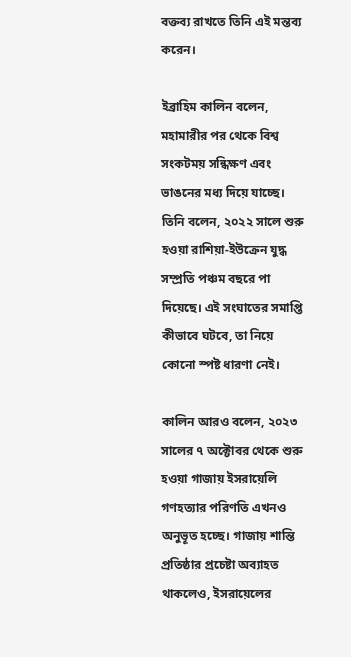বক্তব্য রাখতে তিনি এই মন্তব্য করেন।

ইব্রাহিম কালিন বলেন, মহামারীর পর থেকে বিশ্ব সংকটময় সন্ধিক্ষণ এবং ভাঙনের মধ্য দিয়ে যাচ্ছে। তিনি বলেন, ২০২২ সালে শুরু হওয়া রাশিয়া-ইউক্রেন যুদ্ধ সম্প্রতি পঞ্চম বছরে পা দিয়েছে। এই সংঘাতের সমাপ্তি কীভাবে ঘটবে, তা নিয়ে কোনো স্পষ্ট ধারণা নেই।

কালিন আরও বলেন, ২০২৩ সালের ৭ অক্টোবর থেকে শুরু হওয়া গাজায় ইসরায়েলি গণহত্যার পরিণতি এখনও অনুভূত হচ্ছে। গাজায় শান্তি প্রতিষ্ঠার প্রচেষ্টা অব্যাহত থাকলেও, ইসরায়েলের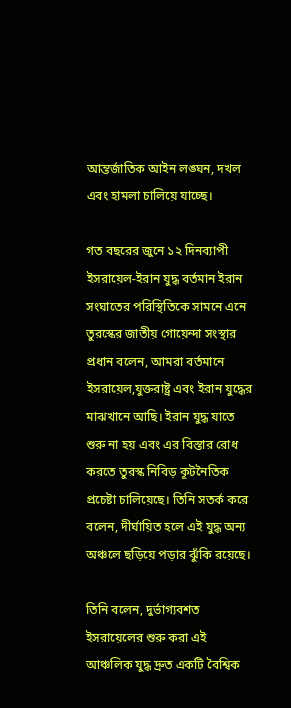আন্তর্জাতিক আইন লঙ্ঘন, দখল এবং হামলা চালিয়ে যাচ্ছে।

গত বছরের জুনে ১২ দিনব্যাপী ইসরায়েল-ইরান যুদ্ধ বর্তমান ইরান সংঘাতের পরিস্থিতিকে সামনে এনে তুরস্কের জাতীয় গোয়েন্দা সংস্থার প্রধান বলেন, আমরা বর্তমানে ইসরায়েল,যুক্তরাষ্ট্র এবং ইরান যুদ্ধের মাঝখানে আছি। ইরান যুদ্ধ যাতে শুরু না হয় এবং এর বিস্তার রোধ করতে তুরস্ক নিবিড় কূটনৈতিক প্রচেষ্টা চালিয়েছে। তিনি সতর্ক করে বলেন, দীর্ঘায়িত হলে এই যুদ্ধ অন্য অঞ্চলে ছড়িয়ে পড়ার ঝুঁকি রয়েছে।

তিনি বলেন, দুর্ভাগ্যবশত ইসরায়েলের শুরু করা এই আঞ্চলিক যুদ্ধ দ্রুত একটি বৈশ্বিক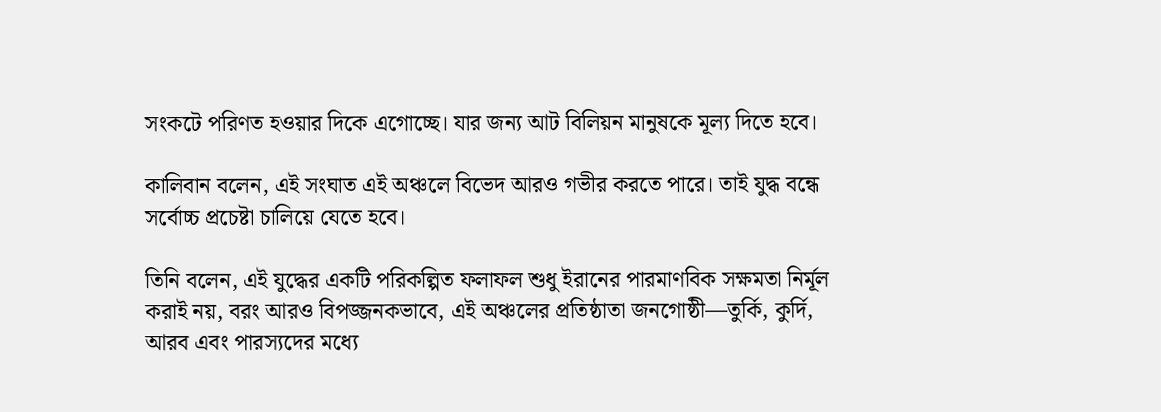সংকটে পরিণত হওয়ার দিকে এগোচ্ছে। যার জন্য আট বিলিয়ন মানুষকে মূল্য দিতে হবে।

কালিবান বলেন, এই সংঘাত এই অঞ্চলে বিভেদ আরও গভীর করতে পারে। তাই যুদ্ধ বন্ধে সর্বোচ্চ প্রচেষ্টা চালিয়ে যেতে হবে।

তিনি বলেন, এই যুদ্ধের একটি পরিকল্পিত ফলাফল শুধু ইরানের পারমাণবিক সক্ষমতা নির্মূল করাই নয়, বরং আরও বিপজ্জনকভাবে, এই অঞ্চলের প্রতিষ্ঠাতা জনগোষ্ঠী—তুর্কি, কুর্দি, আরব এবং পারস্যদের মধ্যে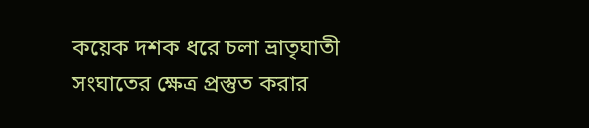কয়েক দশক ধরে চলা ভ্রাতৃঘাতী সংঘাতের ক্ষেত্র প্রস্তুত করার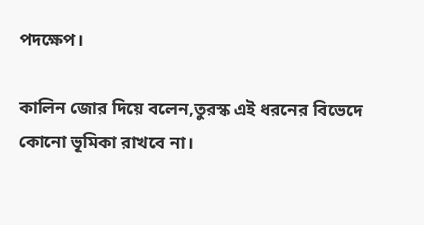পদক্ষেপ।

কালিন জোর দিয়ে বলেন,তুরস্ক এই ধরনের বিভেদে কোনো ভূমিকা রাখবে না।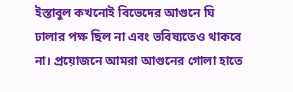ইস্তাবুল কখনোই বিভেদের আগুনে ঘি ঢালার পক্ষ ছিল না এবং ভবিষ্যতেও থাকবে না। প্রয়োজনে আমরা আগুনের গোলা হাতে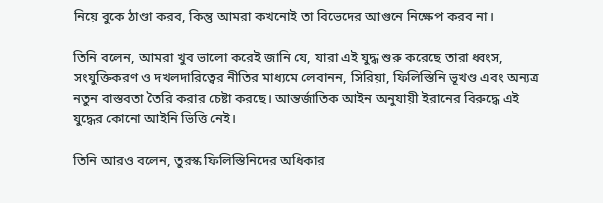নিয়ে বুকে ঠাণ্ডা করব, কিন্তু আমরা কখনোই তা বিভেদের আগুনে নিক্ষেপ করব না।

তিনি বলেন, আমরা খুব ভালো করেই জানি যে, যারা এই যুদ্ধ শুরু করেছে তারা ধ্বংস, সংযুক্তিকরণ ও দখলদারিত্বের নীতির মাধ্যমে লেবানন, সিরিয়া, ফিলিস্তিনি ভূখণ্ড এবং অন্যত্র নতুন বাস্তবতা তৈরি করার চেষ্টা করছে। আন্তর্জাতিক আইন অনুযায়ী ইরানের বিরুদ্ধে এই যুদ্ধের কোনো আইনি ভিত্তি নেই।

তিনি আরও বলেন, তুরস্ক ফিলিস্তিনিদের অধিকার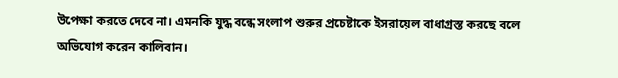উপেক্ষা করতে দেবে না। এমনকি যুদ্ধ বন্ধে সংলাপ শুরুর প্রচেষ্টাকে ইসরায়েল বাধাগ্রস্ত করছে বলে অভিযোগ করেন কালিবান।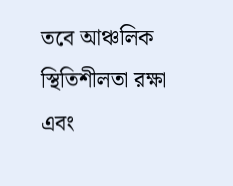তবে আঞ্চলিক স্থিতিশীলতা রক্ষা এবং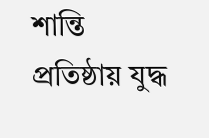শান্তি প্রতিষ্ঠায় যুদ্ধ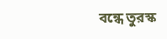বন্ধে তুরস্ক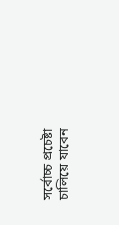সর্বোচ্চ প্রচেষ্টা চালিয়ে যাবেন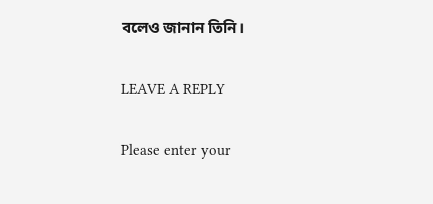বলেও জানান তিনি।

LEAVE A REPLY

Please enter your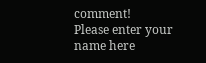comment!
Please enter your name here